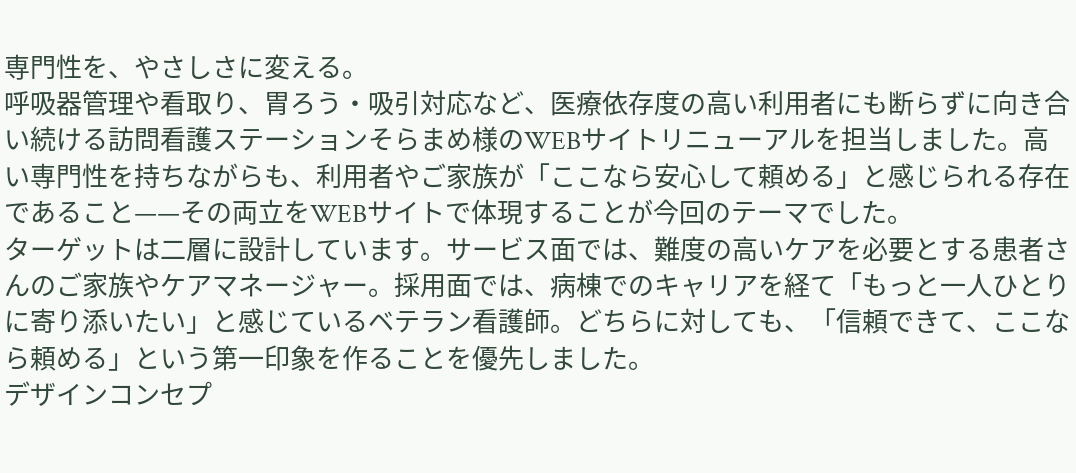専門性を、やさしさに変える。
呼吸器管理や看取り、胃ろう・吸引対応など、医療依存度の高い利用者にも断らずに向き合い続ける訪問看護ステーションそらまめ様のWEBサイトリニューアルを担当しました。高い専門性を持ちながらも、利用者やご家族が「ここなら安心して頼める」と感じられる存在であること——その両立をWEBサイトで体現することが今回のテーマでした。
ターゲットは二層に設計しています。サービス面では、難度の高いケアを必要とする患者さんのご家族やケアマネージャー。採用面では、病棟でのキャリアを経て「もっと一人ひとりに寄り添いたい」と感じているベテラン看護師。どちらに対しても、「信頼できて、ここなら頼める」という第一印象を作ることを優先しました。
デザインコンセプ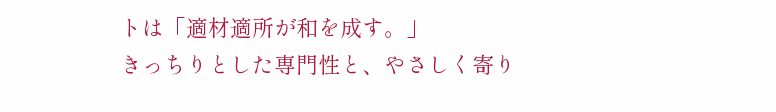トは「適材適所が和を成す。」
きっちりとした専門性と、やさしく寄り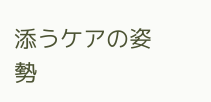添うケアの姿勢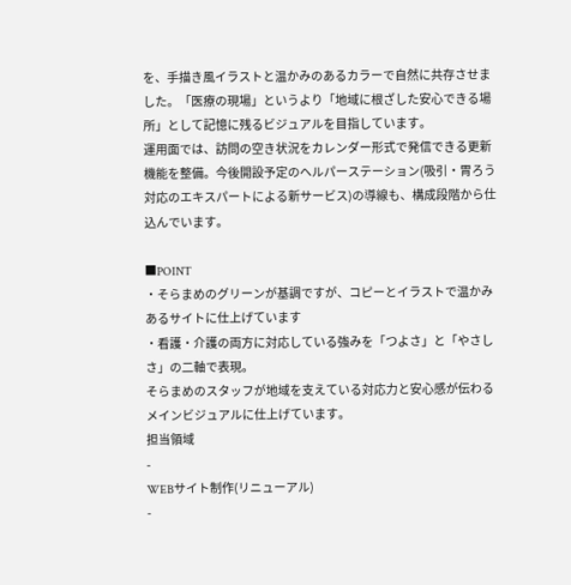を、手描き風イラストと温かみのあるカラーで自然に共存させました。「医療の現場」というより「地域に根ざした安心できる場所」として記憶に残るビジュアルを目指しています。
運用面では、訪問の空き状況をカレンダー形式で発信できる更新機能を整備。今後開設予定のヘルパーステーション(吸引・胃ろう対応のエキスパートによる新サービス)の導線も、構成段階から仕込んでいます。

■POINT
・そらまめのグリーンが基調ですが、コピーとイラストで温かみあるサイトに仕上げています
・看護・介護の両方に対応している強みを「つよさ」と「やさしさ」の二軸で表現。
そらまめのスタッフが地域を支えている対応力と安心感が伝わるメインビジュアルに仕上げています。
担当領域
-
WEBサイト制作(リニューアル)
-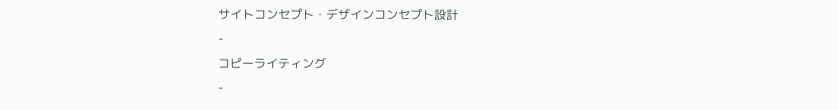サイトコンセプト・デザインコンセプト設計
-
コピーライティング
-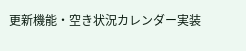更新機能・空き状況カレンダー実装